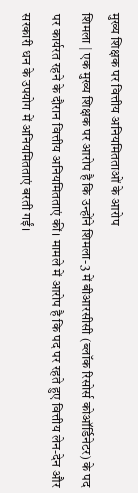मुख्य शिक्षक पर वित्तीय अनियमितताओं के आरोप
शिमला | एक मुख्य शिक्षक पर आरोप है कि उन्होंने शिमला-3 में बीआरसीसी (ब्लॉक रिसोर्स कोऑर्डिनेटर) के पद पर कार्यरत रहने के दौरान वित्तीय अनियमितताएं कीं। मामले में आरोप है कि पद पर रहते हुए वित्तीय लेन-देन और सरकारी धन के उपयोग में अनियमितताएं बरती गईं।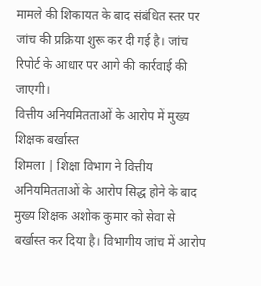मामले की शिकायत के बाद संबंधित स्तर पर जांच की प्रक्रिया शुरू कर दी गई है। जांच रिपोर्ट के आधार पर आगे की कार्रवाई की जाएगी।
वित्तीय अनियमितताओं के आरोप में मुख्य शिक्षक बर्खास्त
शिमला | शिक्षा विभाग ने वित्तीय अनियमितताओं के आरोप सिद्ध होने के बाद मुख्य शिक्षक अशोक कुमार को सेवा से बर्खास्त कर दिया है। विभागीय जांच में आरोप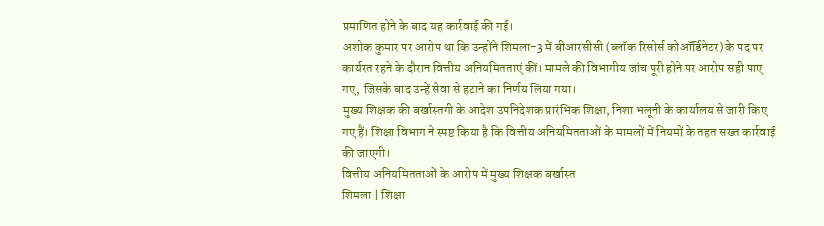प्रमाणित होने के बाद यह कार्रवाई की गई।
अशोक कुमार पर आरोप था कि उन्होंने शिमला-3 में बीआरसीसी (ब्लॉक रिसोर्स कोऑर्डिनेटर) के पद पर कार्यरत रहने के दौरान वित्तीय अनियमितताएं कीं। मामले की विभागीय जांच पूरी होने पर आरोप सही पाए गए, जिसके बाद उन्हें सेवा से हटाने का निर्णय लिया गया।
मुख्य शिक्षक की बर्खास्तगी के आदेश उपनिदेशक प्रारंभिक शिक्षा, निशा भलूनी के कार्यालय से जारी किए गए हैं। शिक्षा विभाग ने स्पष्ट किया है कि वित्तीय अनियमितताओं के मामलों में नियमों के तहत सख्त कार्रवाई की जाएगी।
वित्तीय अनियमितताओं के आरोप में मुख्य शिक्षक बर्खास्त
शिमला | शिक्षा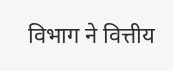विभाग ने वित्तीय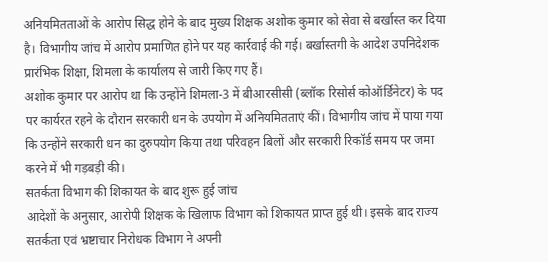अनियमितताओं के आरोप सिद्ध होने के बाद मुख्य शिक्षक अशोक कुमार को सेवा से बर्खास्त कर दिया है। विभागीय जांच में आरोप प्रमाणित होने पर यह कार्रवाई की गई। बर्खास्तगी के आदेश उपनिदेशक प्रारंभिक शिक्षा, शिमला के कार्यालय से जारी किए गए हैं।
अशोक कुमार पर आरोप था कि उन्होंने शिमला-3 में बीआरसीसी (ब्लॉक रिसोर्स कोऑर्डिनेटर) के पद पर कार्यरत रहने के दौरान सरकारी धन के उपयोग में अनियमितताएं कीं। विभागीय जांच में पाया गया कि उन्होंने सरकारी धन का दुरुपयोग किया तथा परिवहन बिलों और सरकारी रिकॉर्ड समय पर जमा करने में भी गड़बड़ी की।
सतर्कता विभाग की शिकायत के बाद शुरू हुई जांच
आदेशों के अनुसार, आरोपी शिक्षक के खिलाफ विभाग को शिकायत प्राप्त हुई थी। इसके बाद राज्य सतर्कता एवं भ्रष्टाचार निरोधक विभाग ने अपनी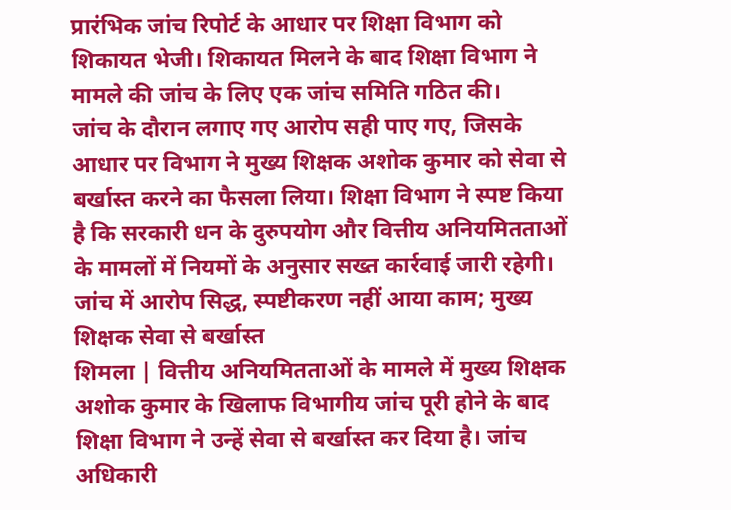प्रारंभिक जांच रिपोर्ट के आधार पर शिक्षा विभाग को शिकायत भेजी। शिकायत मिलने के बाद शिक्षा विभाग ने मामले की जांच के लिए एक जांच समिति गठित की।
जांच के दौरान लगाए गए आरोप सही पाए गए, जिसके आधार पर विभाग ने मुख्य शिक्षक अशोक कुमार को सेवा से बर्खास्त करने का फैसला लिया। शिक्षा विभाग ने स्पष्ट किया है कि सरकारी धन के दुरुपयोग और वित्तीय अनियमितताओं के मामलों में नियमों के अनुसार सख्त कार्रवाई जारी रहेगी।
जांच में आरोप सिद्ध, स्पष्टीकरण नहीं आया काम; मुख्य शिक्षक सेवा से बर्खास्त
शिमला | वित्तीय अनियमितताओं के मामले में मुख्य शिक्षक अशोक कुमार के खिलाफ विभागीय जांच पूरी होने के बाद शिक्षा विभाग ने उन्हें सेवा से बर्खास्त कर दिया है। जांच अधिकारी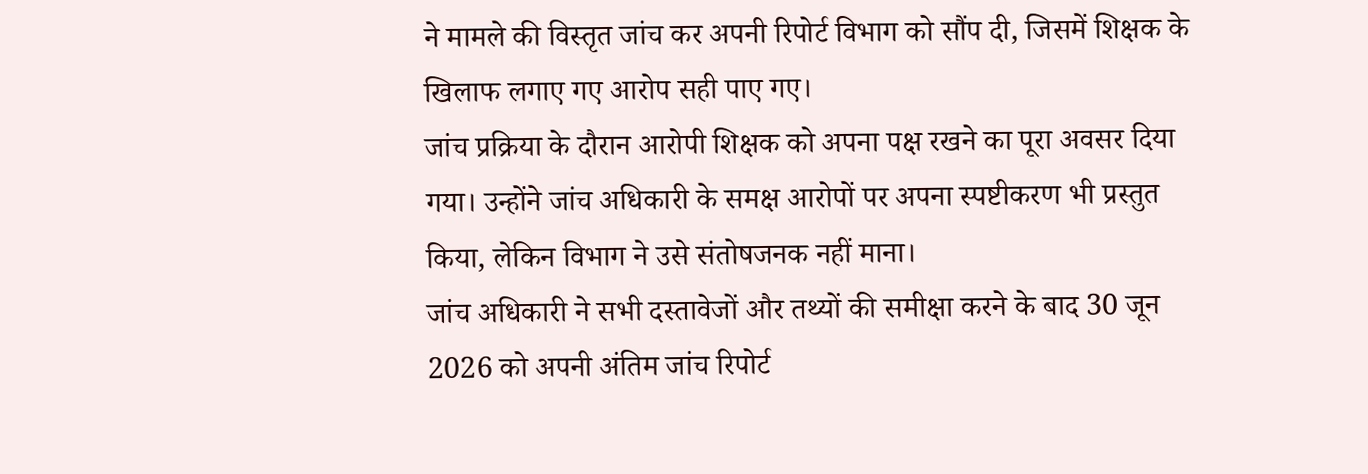ने मामले की विस्तृत जांच कर अपनी रिपोर्ट विभाग को सौंप दी, जिसमें शिक्षक के खिलाफ लगाए गए आरोप सही पाए गए।
जांच प्रक्रिया के दौरान आरोपी शिक्षक को अपना पक्ष रखने का पूरा अवसर दिया गया। उन्होंने जांच अधिकारी के समक्ष आरोपों पर अपना स्पष्टीकरण भी प्रस्तुत किया, लेकिन विभाग ने उसे संतोषजनक नहीं माना।
जांच अधिकारी ने सभी दस्तावेजों और तथ्यों की समीक्षा करने के बाद 30 जून 2026 को अपनी अंतिम जांच रिपोर्ट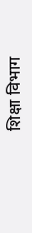शिक्षा विभाग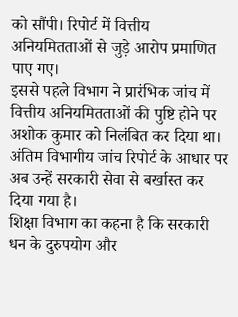को सौंपी। रिपोर्ट में वित्तीय अनियमितताओं से जुड़े आरोप प्रमाणित पाए गए।
इससे पहले विभाग ने प्रारंभिक जांच में वित्तीय अनियमितताओं की पुष्टि होने पर अशोक कुमार को निलंबित कर दिया था। अंतिम विभागीय जांच रिपोर्ट के आधार पर अब उन्हें सरकारी सेवा से बर्खास्त कर दिया गया है।
शिक्षा विभाग का कहना है कि सरकारी धन के दुरुपयोग और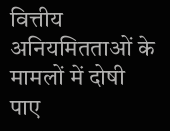वित्तीय अनियमितताओं के मामलों में दोषी पाए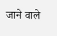जाने वाले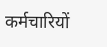कर्मचारियों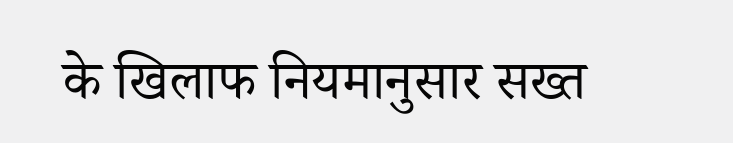के खिलाफ नियमानुसार सख्त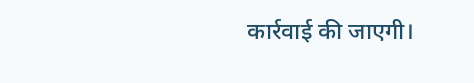कार्रवाई की जाएगी।